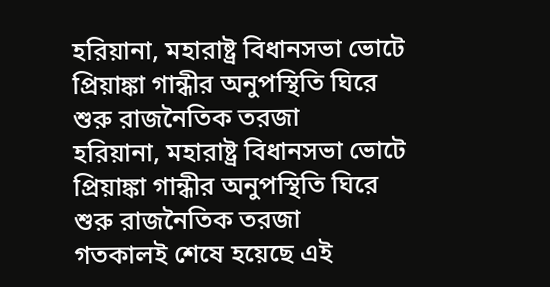হরিয়ানা, মহারাষ্ট্র বিধানসভা ভোটে প্রিয়াঙ্কা গান্ধীর অনুপস্থিতি ঘিরে শুরু রাজনৈতিক তরজা
হরিয়ানা, মহারাষ্ট্র বিধানসভা ভোটে প্রিয়াঙ্কা গান্ধীর অনুপস্থিতি ঘিরে শুরু রাজনৈতিক তরজা
গতকালই শেষে হয়েছে এই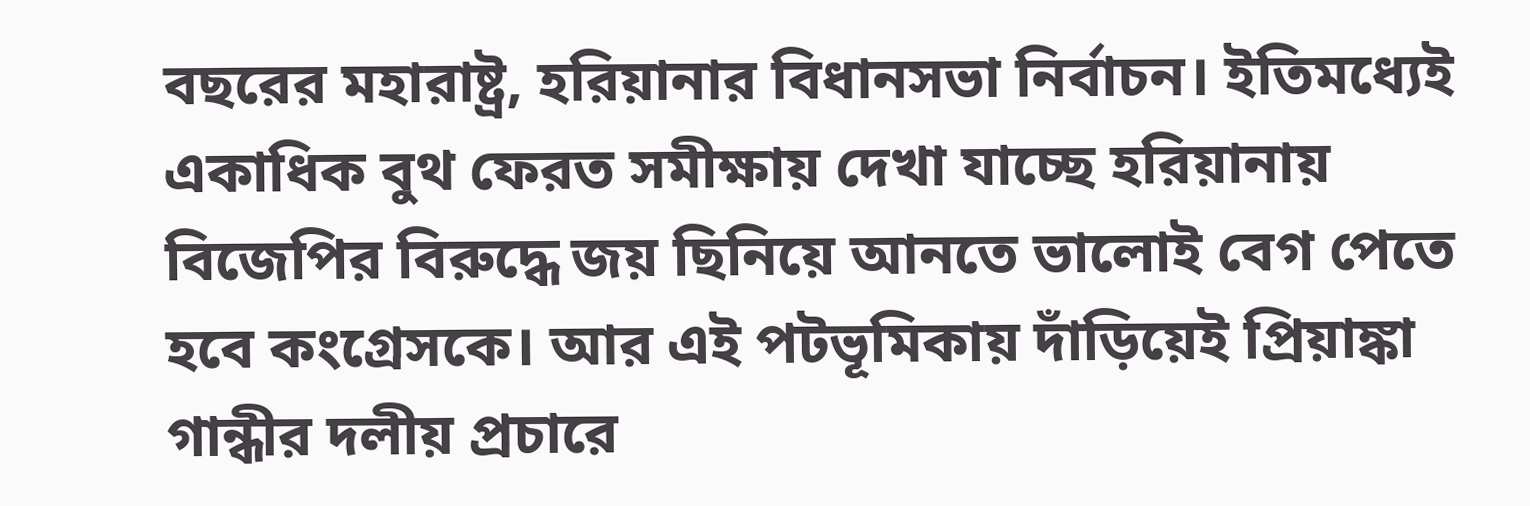বছরের মহারাষ্ট্র, হরিয়ানার বিধানসভা নির্বাচন। ইতিমধ্যেই একাধিক বুথ ফেরত সমীক্ষায় দেখা যাচ্ছে হরিয়ানায় বিজেপির বিরুদ্ধে জয় ছিনিয়ে আনতে ভালোই বেগ পেতে হবে কংগ্রেসকে। আর এই পটভূমিকায় দাঁড়িয়েই প্রিয়াঙ্কা গান্ধীর দলীয় প্রচারে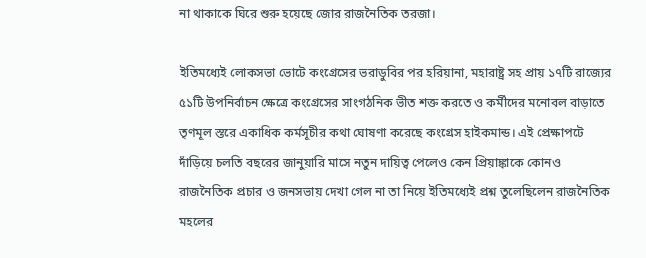না থাকাকে ঘিরে শুরু হয়েছে জোর রাজনৈতিক তরজা।

ইতিমধ্যেই লোকসভা ভোটে কংগ্রেসের ভরাডুবির পর হরিয়ানা, মহারাষ্ট্র সহ প্রায় ১৭টি রাজ্যের ৫১টি উপনির্বাচন ক্ষেত্রে কংগ্রেসের সাংগঠনিক ভীত শক্ত করতে ও কর্মীদের মনোবল বাড়াতে তৃণমূল স্তরে একাধিক কর্মসূচীর কথা ঘোষণা করেছে কংগ্রেস হাইকমান্ড। এই প্রেক্ষাপটে দাঁড়িয়ে চলতি বছরের জানুয়ারি মাসে নতুন দায়িত্ব পেলেও কেন প্রিয়াঙ্কাকে কোনও রাজনৈতিক প্রচার ও জনসভায় দেখা গেল না তা নিয়ে ইতিমধ্যেই প্রশ্ন তুলেছিলেন রাজনৈতিক মহলের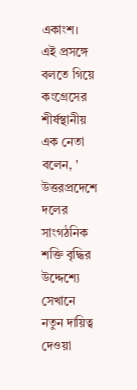একাংশ।
এই প্রসঙ্গে বলতে গিয়ে কংগ্রেসের শীর্ষস্থানীয় এক নেতা বলেন, ' উত্তরপ্রদেশে দলের সাংগঠনিক শক্তি বৃদ্ধির উদ্দেশ্যে সেখানে নতুন দায়িত্ব দেওয়া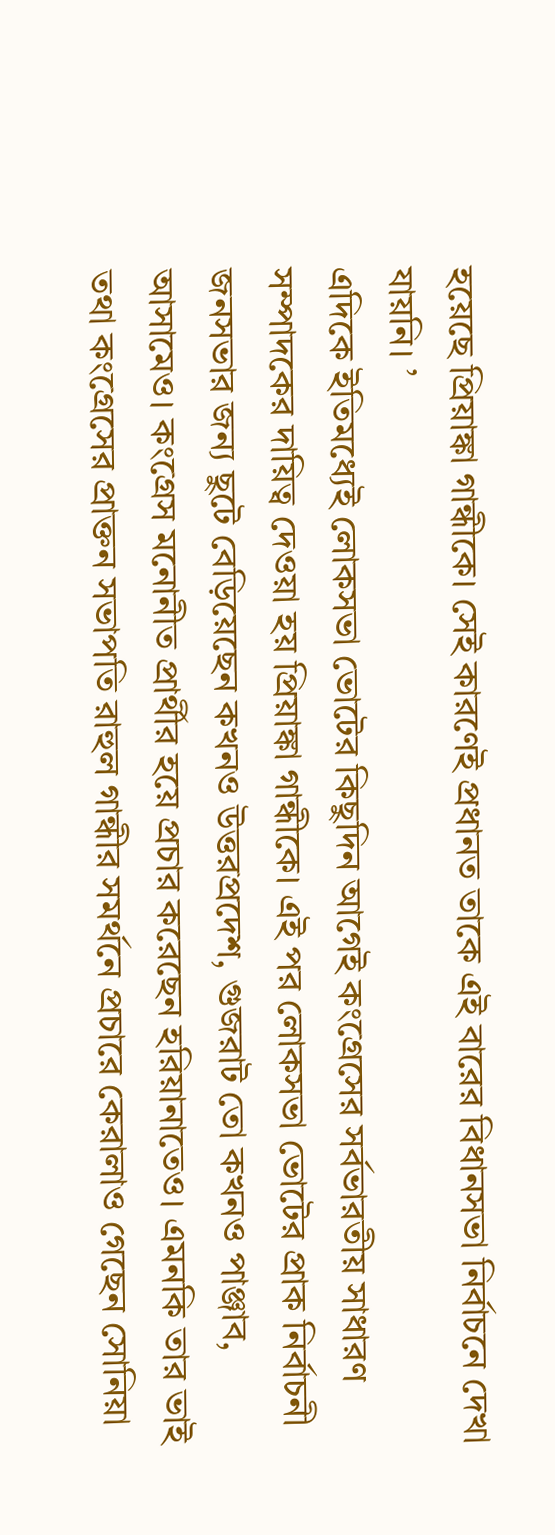হয়েছে প্রিয়াঙ্কা গান্ধীকে। সেই কারণেই প্রধানত তাকে এই বারের বিধানসভা নির্বাচনে দেখা যায়নি। ’
এদিকে ইতিমধ্যেই লোকসভা ভোটের কিছুদিন আগেই কংগ্রেসের সর্বভারতীয় সাধারণ সম্পাদকের দায়িত্ব দেওয়া হয় প্রিয়াঙ্কা গান্ধীকে। এই পর লোকসভা ভোটের প্রাক নির্বাচনী জনসভার জন্য ছুটে বেড়িয়েছেন কখনও উত্তরপ্রদেশ, গুজরাট তো কখনও পাঞ্জাব, আসামেও। কংগ্রেস মনোনীত প্রার্থীর হয়ে প্রচার করেছেন হরিয়ানাতেও। এমনকি তার ভাই তথা কংগ্রেসের প্রাক্তন সভাপতি রাহুল গান্ধীর সমর্থনে প্রচারে কেরালাও গেছেন সোনিয়া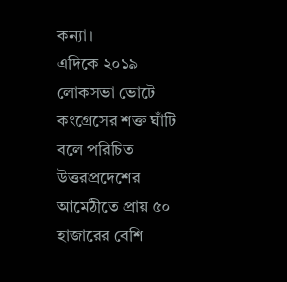কন্যা।
এদিকে ২০১৯ লোকসভা ভোটে কংগ্রেসের শক্ত ঘাঁটি বলে পরিচিত উত্তরপ্রদেশের আমেঠীতে প্রায় ৫০ হাজারের বেশি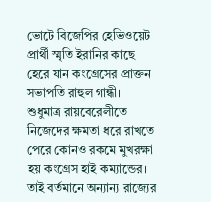ভোটে বিজেপির হেভিওয়েট প্রার্থী স্মৃতি ইরানির কাছে হেরে যান কংগ্রেসের প্রাক্তন সভাপতি রাহুল গান্ধী। শুধুমাত্র রায়বেরেলীতে নিজেদের ক্ষমতা ধরে রাখতে পেরে কোনও রকমে মুখরক্ষা হয় কংগ্রেস হাই কম্যান্ডের।
তাই বর্তমানে অন্যান্য রাজ্যের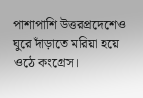পাশাপাশি উত্তরপ্রদেশেও ঘুরে দাঁড়াতে মরিয়া হয়ে ওঠে কংগ্রেস।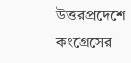উত্তরপ্রদেশে কংগ্রেসের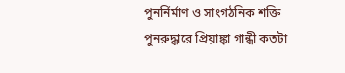পুনর্নির্মাণ ও সাংগঠনিক শক্তি পুনরুদ্ধারে প্রিয়াঙ্কা গান্ধী কতটা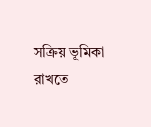সক্রিয় ভূমিকা রাখতে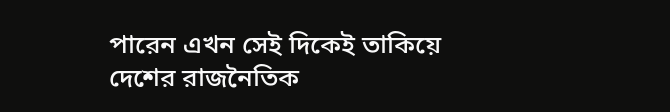পারেন এখন সেই দিকেই তাকিয়ে দেশের রাজনৈতিক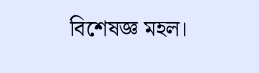বিশেষজ্ঞ মহল।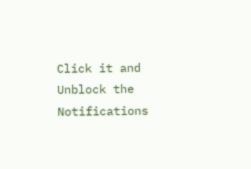Click it and Unblock the Notifications